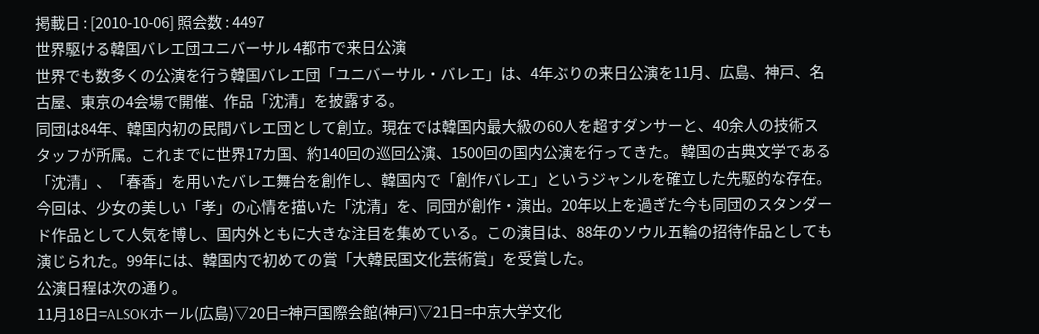掲載日 : [2010-10-06] 照会数 : 4497
世界駆ける韓国バレエ団ユニバーサル 4都市で来日公演
世界でも数多くの公演を行う韓国バレエ団「ユニバーサル・バレエ」は、4年ぶりの来日公演を11月、広島、神戸、名古屋、東京の4会場で開催、作品「沈清」を披露する。
同団は84年、韓国内初の民間バレエ団として創立。現在では韓国内最大級の60人を超すダンサーと、40余人の技術スタッフが所属。これまでに世界17カ国、約140回の巡回公演、1500回の国内公演を行ってきた。 韓国の古典文学である「沈清」、「春香」を用いたバレエ舞台を創作し、韓国内で「創作バレエ」というジャンルを確立した先駆的な存在。
今回は、少女の美しい「孝」の心情を描いた「沈清」を、同団が創作・演出。20年以上を過ぎた今も同団のスタンダード作品として人気を博し、国内外ともに大きな注目を集めている。この演目は、88年のソウル五輪の招待作品としても演じられた。99年には、韓国内で初めての賞「大韓民国文化芸術賞」を受賞した。
公演日程は次の通り。
11月18日=ALSOKホール(広島)▽20日=神戸国際会館(神戸)▽21日=中京大学文化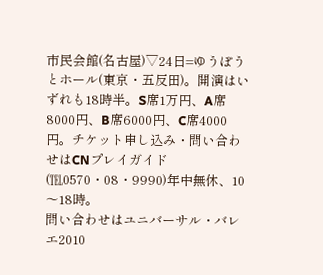市民会館(名古屋)▽24日=ゆうぽうとホール(東京・五反田)。開演はいずれも18時半。S席1万円、A席8000円、B席6000円、C席4000円。チケット申し込み・問い合わせはCNプレイガイド(℡0570・08・9990)年中無休、10〜18時。
問い合わせはユニバーサル・バレエ2010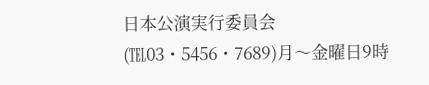日本公演実行委員会(℡03・5456・7689)月〜金曜日9時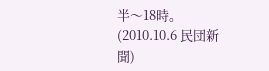半〜18時。
(2010.10.6 民団新聞)